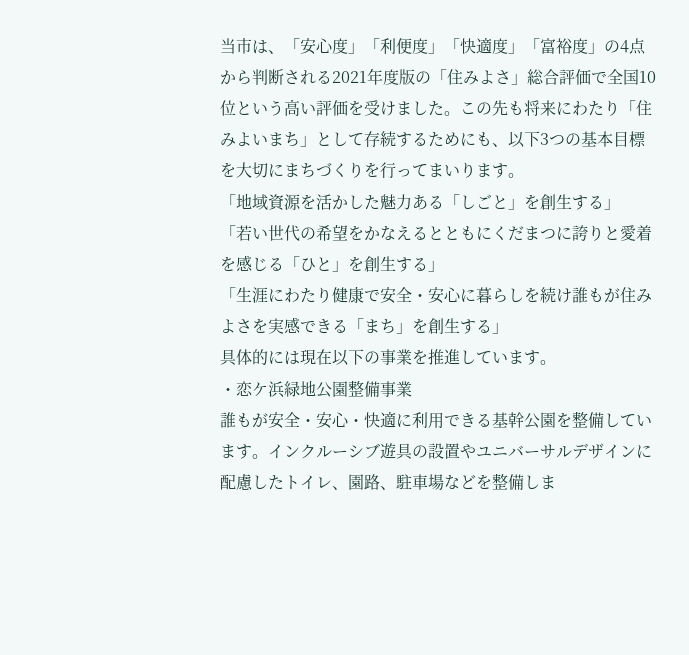当市は、「安心度」「利便度」「快適度」「富裕度」の4点から判断される2021年度版の「住みよさ」総合評価で全国10位という高い評価を受けました。この先も将来にわたり「住みよいまち」として存続するためにも、以下3つの基本目標を大切にまちづくりを行ってまいります。
「地域資源を活かした魅力ある「しごと」を創生する」
「若い世代の希望をかなえるとともにくだまつに誇りと愛着を感じる「ひと」を創生する」
「生涯にわたり健康で安全・安心に暮らしを続け誰もが住みよさを実感できる「まち」を創生する」
具体的には現在以下の事業を推進しています。
・恋ケ浜緑地公園整備事業
誰もが安全・安心・快適に利用できる基幹公園を整備しています。インクルーシブ遊具の設置やユニバーサルデザインに配慮したトイレ、園路、駐車場などを整備しま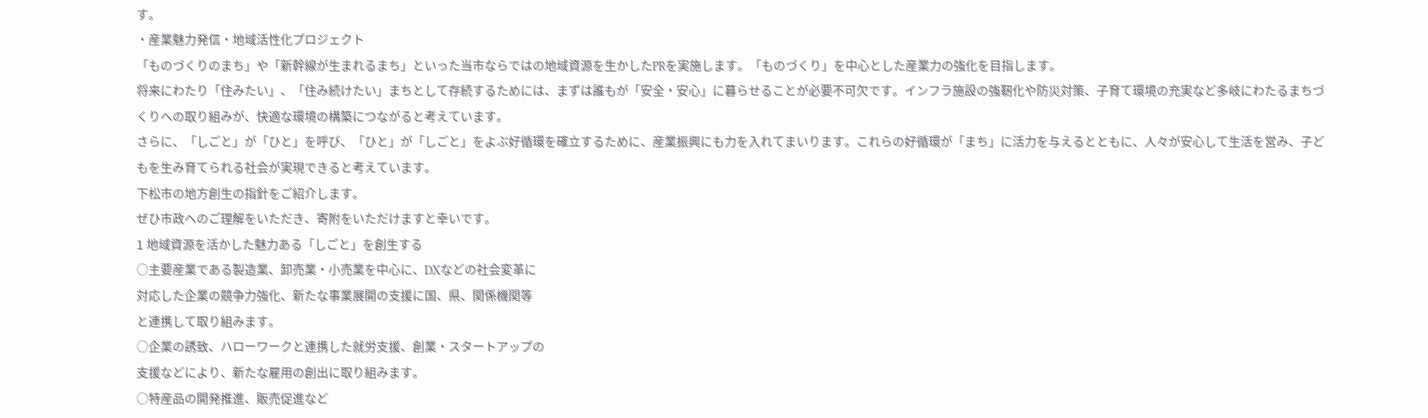す。
・産業魅力発信・地域活性化プロジェクト
「ものづくりのまち」や「新幹線が生まれるまち」といった当市ならではの地域資源を生かしたPRを実施します。「ものづくり」を中心とした産業力の強化を目指します。
将来にわたり「住みたい」、「住み続けたい」まちとして存続するためには、まずは誰もが「安全・安心」に暮らせることが必要不可欠です。インフラ施設の強靭化や防災対策、子育て環境の充実など多岐にわたるまちづくりへの取り組みが、快適な環境の構築につながると考えています。
さらに、「しごと」が「ひと」を呼び、「ひと」が「しごと」をよぶ好循環を確立するために、産業振興にも力を入れてまいります。これらの好循環が「まち」に活力を与えるとともに、人々が安心して生活を営み、子どもを生み育てられる社会が実現できると考えています。
下松市の地方創生の指針をご紹介します。
ぜひ市政へのご理解をいただき、寄附をいただけますと幸いです。
1 地域資源を活かした魅力ある「しごと」を創生する
○主要産業である製造業、卸売業・小売業を中心に、DXなどの社会変革に
対応した企業の競争力強化、新たな事業展開の支援に国、県、関係機関等
と連携して取り組みます。
○企業の誘致、ハローワークと連携した就労支援、創業・スタートアップの
支援などにより、新たな雇用の創出に取り組みます。
○特産品の開発推進、販売促進など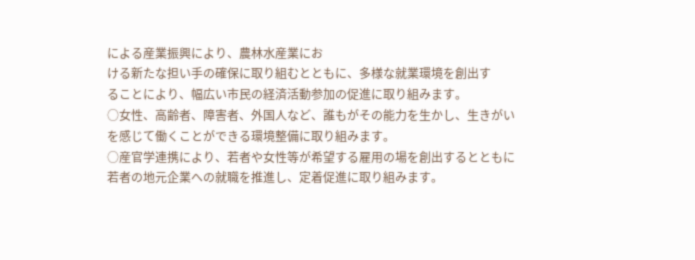による産業振興により、農林水産業にお
ける新たな担い手の確保に取り組むとともに、多様な就業環境を創出す
ることにより、幅広い市民の経済活動参加の促進に取り組みます。
○女性、高齢者、障害者、外国人など、誰もがその能力を生かし、生きがい
を感じて働くことができる環境整備に取り組みます。
○産官学連携により、若者や女性等が希望する雇用の場を創出するとともに
若者の地元企業への就職を推進し、定着促進に取り組みます。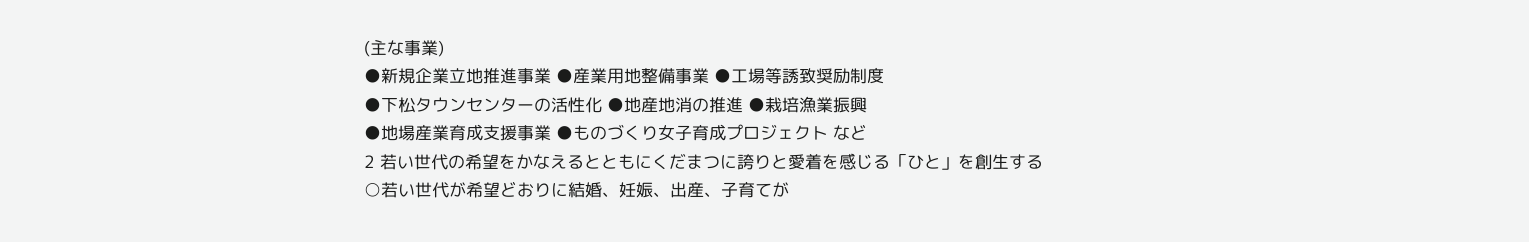(主な事業)
●新規企業立地推進事業 ●産業用地整備事業 ●工場等誘致奨励制度
●下松タウンセンターの活性化 ●地産地消の推進 ●栽培漁業振興
●地場産業育成支援事業 ●ものづくり女子育成プロジェクト など
2 若い世代の希望をかなえるとともにくだまつに誇りと愛着を感じる「ひと」を創生する
○若い世代が希望どおりに結婚、妊娠、出産、子育てが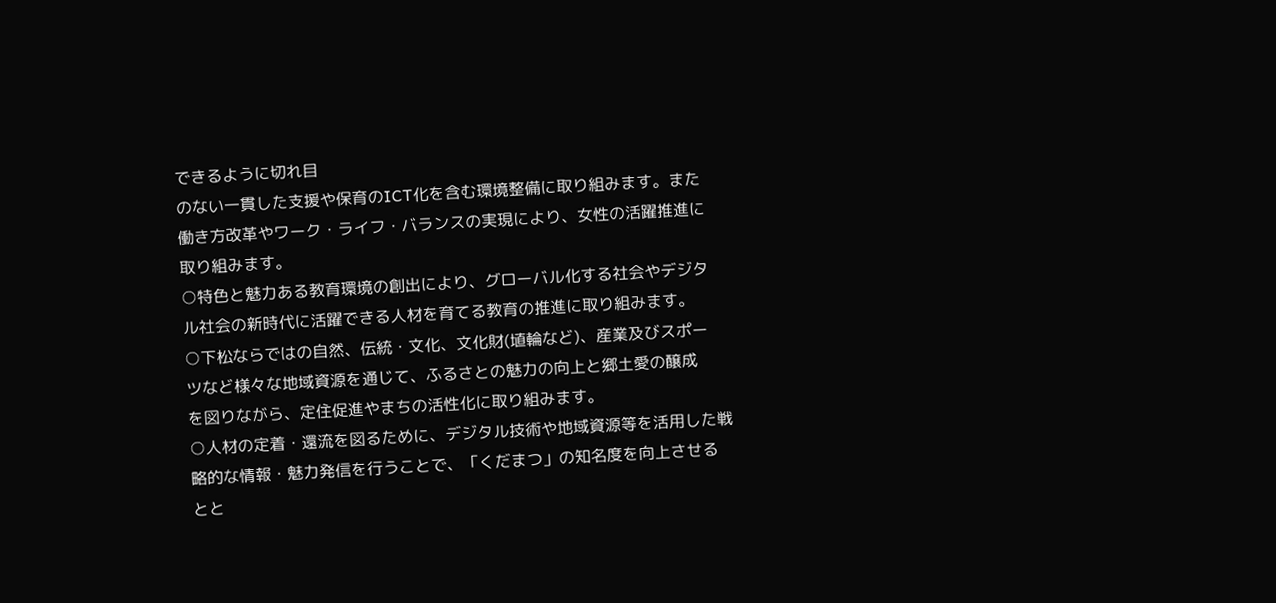できるように切れ目
のない一貫した支援や保育のICT化を含む環境整備に取り組みます。また
働き方改革やワーク・ライフ・バランスの実現により、女性の活躍推進に
取り組みます。
○特色と魅力ある教育環境の創出により、グローバル化する社会やデジタ
ル社会の新時代に活躍できる人材を育てる教育の推進に取り組みます。
○下松ならではの自然、伝統・文化、文化財(埴輪など)、産業及びスポー
ツなど様々な地域資源を通じて、ふるさとの魅力の向上と郷土愛の醸成
を図りながら、定住促進やまちの活性化に取り組みます。
○人材の定着・還流を図るために、デジタル技術や地域資源等を活用した戦
略的な情報・魅力発信を行うことで、「くだまつ」の知名度を向上させる
とと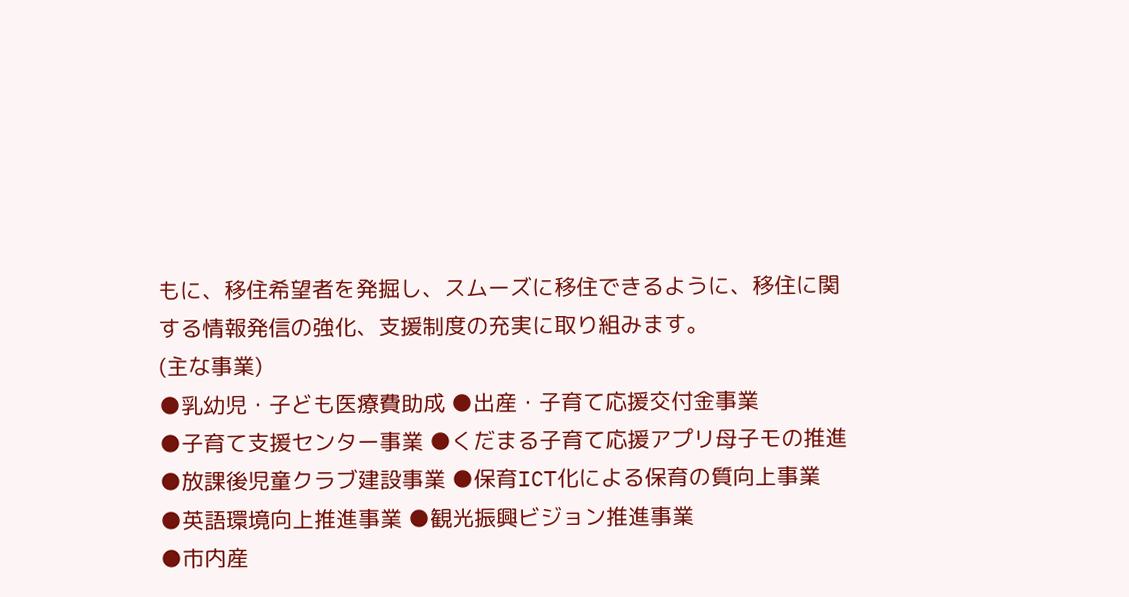もに、移住希望者を発掘し、スムーズに移住できるように、移住に関
する情報発信の強化、支援制度の充実に取り組みます。
(主な事業)
●乳幼児・子ども医療費助成 ●出産・子育て応援交付金事業
●子育て支援センター事業 ●くだまる子育て応援アプリ母子モの推進
●放課後児童クラブ建設事業 ●保育ICT化による保育の質向上事業
●英語環境向上推進事業 ●観光振興ビジョン推進事業
●市内産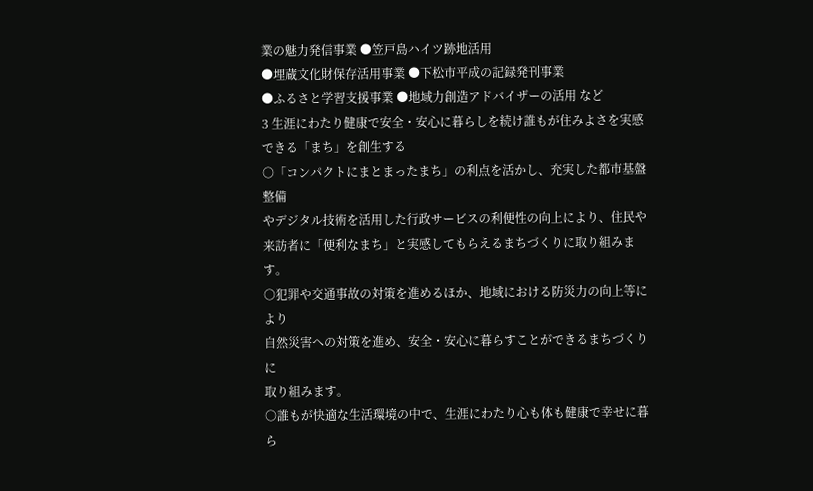業の魅力発信事業 ●笠戸島ハイツ跡地活用
●埋蔵文化財保存活用事業 ●下松市平成の記録発刊事業
●ふるさと学習支援事業 ●地域力創造アドバイザーの活用 など
3 生涯にわたり健康で安全・安心に暮らしを続け誰もが住みよさを実感できる「まち」を創生する
○「コンパクトにまとまったまち」の利点を活かし、充実した都市基盤整備
やデジタル技術を活用した行政サービスの利便性の向上により、住民や
来訪者に「便利なまち」と実感してもらえるまちづくりに取り組みます。
○犯罪や交通事故の対策を進めるほか、地域における防災力の向上等により
自然災害への対策を進め、安全・安心に暮らすことができるまちづくりに
取り組みます。
○誰もが快適な生活環境の中で、生涯にわたり心も体も健康で幸せに暮ら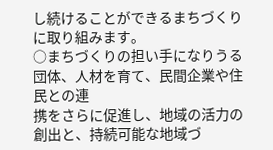し続けることができるまちづくりに取り組みます。
○まちづくりの担い手になりうる団体、人材を育て、民間企業や住民との連
携をさらに促進し、地域の活力の創出と、持続可能な地域づ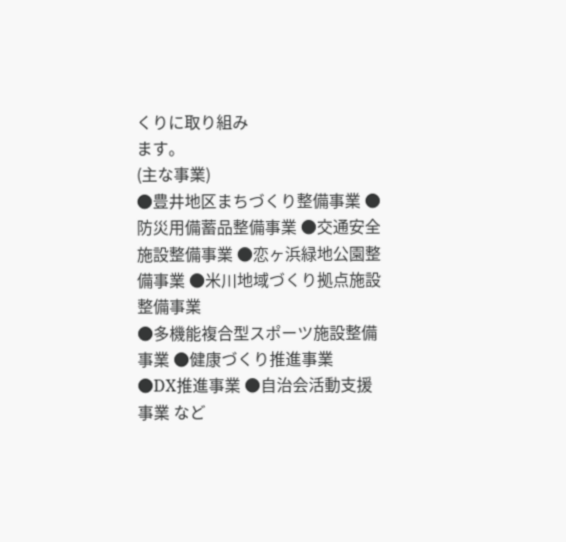くりに取り組み
ます。
(主な事業)
●豊井地区まちづくり整備事業 ●防災用備蓄品整備事業 ●交通安全施設整備事業 ●恋ヶ浜緑地公園整備事業 ●米川地域づくり拠点施設整備事業
●多機能複合型スポーツ施設整備事業 ●健康づくり推進事業
●DX推進事業 ●自治会活動支援事業 など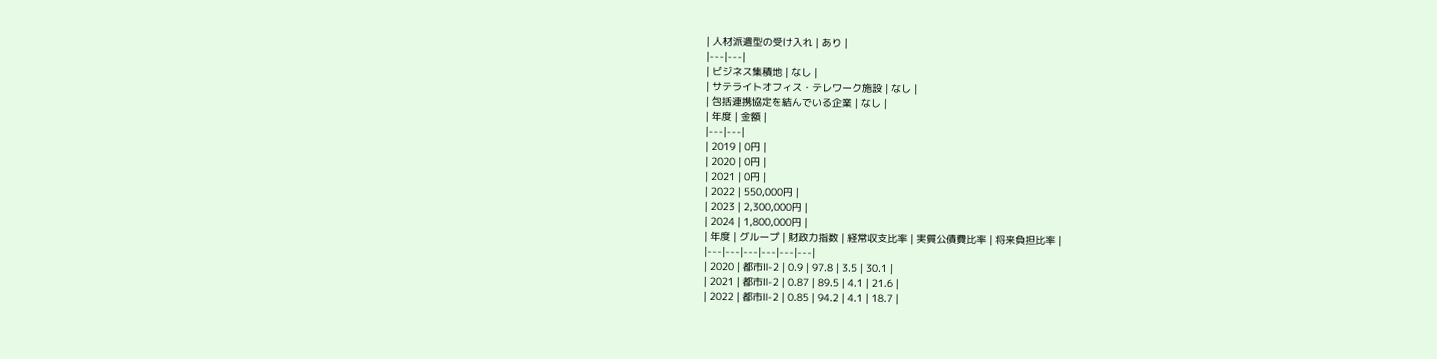| 人材派遣型の受け入れ | あり |
|---|---|
| ビジネス集積地 | なし |
| サテライトオフィス・テレワーク施設 | なし |
| 包括連携協定を結んでいる企業 | なし |
| 年度 | 金額 |
|---|---|
| 2019 | 0円 |
| 2020 | 0円 |
| 2021 | 0円 |
| 2022 | 550,000円 |
| 2023 | 2,300,000円 |
| 2024 | 1,800,000円 |
| 年度 | グループ | 財政力指数 | 経常収支比率 | 実質公債費比率 | 将来負担比率 |
|---|---|---|---|---|---|
| 2020 | 都市Ⅱ-2 | 0.9 | 97.8 | 3.5 | 30.1 |
| 2021 | 都市Ⅱ-2 | 0.87 | 89.5 | 4.1 | 21.6 |
| 2022 | 都市Ⅱ-2 | 0.85 | 94.2 | 4.1 | 18.7 |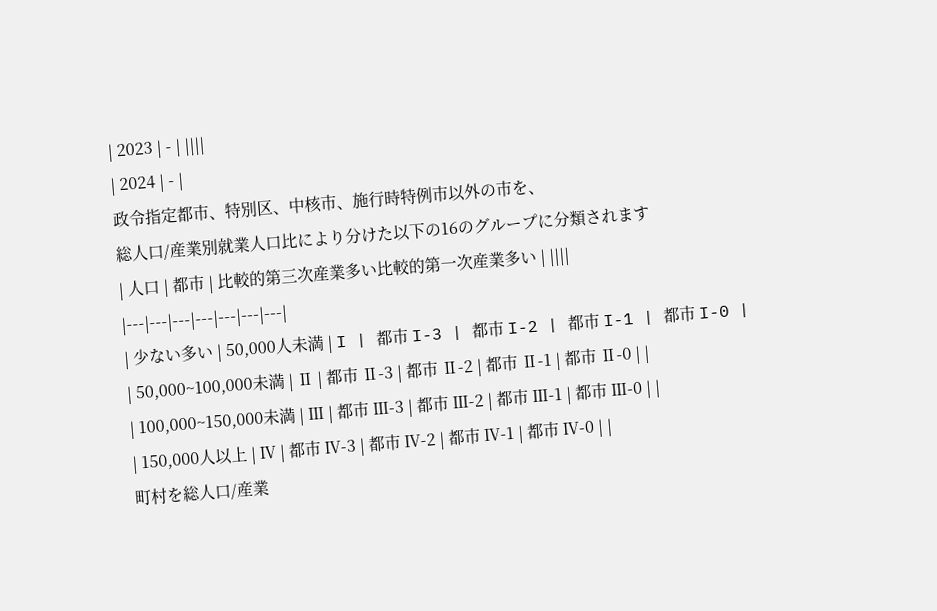| 2023 | - | ||||
| 2024 | - |
政令指定都市、特別区、中核市、施行時特例市以外の市を、
総人口/産業別就業人口比により分けた以下の16のグループに分類されます
| 人口 | 都市 | 比較的第三次産業多い比較的第一次産業多い | ||||
|---|---|---|---|---|---|---|
| 少ない多い | 50,000人未満 | I | 都市 I-3 | 都市 I-2 | 都市 I-1 | 都市 I-0 |
| 50,000~100,000未満 | Ⅱ | 都市 Ⅱ-3 | 都市 Ⅱ-2 | 都市 Ⅱ-1 | 都市 Ⅱ-0 | |
| 100,000~150,000未満 | Ⅲ | 都市 Ⅲ-3 | 都市 Ⅲ-2 | 都市 Ⅲ-1 | 都市 Ⅲ-0 | |
| 150,000人以上 | Ⅳ | 都市 Ⅳ-3 | 都市 Ⅳ-2 | 都市 Ⅳ-1 | 都市 Ⅳ-0 | |
町村を総人口/産業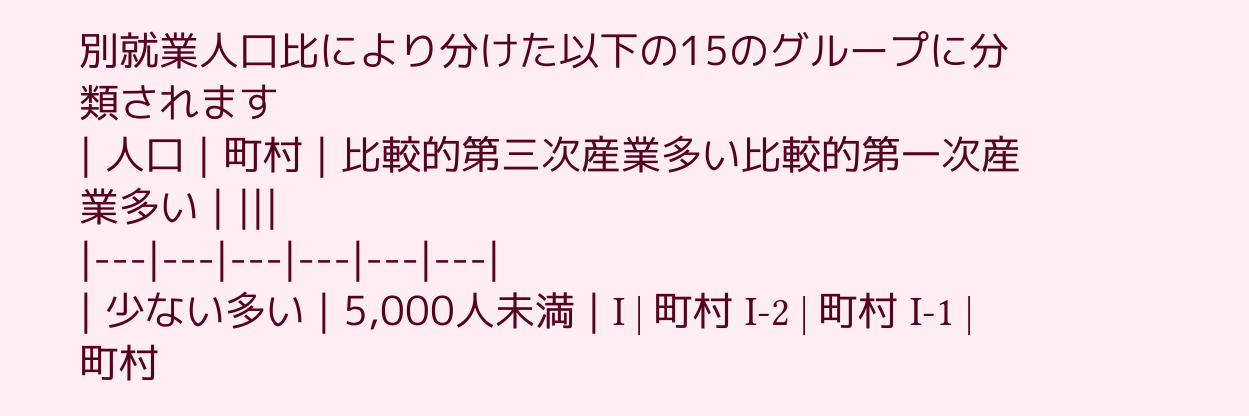別就業人口比により分けた以下の15のグループに分類されます
| 人口 | 町村 | 比較的第三次産業多い比較的第一次産業多い | |||
|---|---|---|---|---|---|
| 少ない多い | 5,000人未満 | I | 町村 I-2 | 町村 I-1 | 町村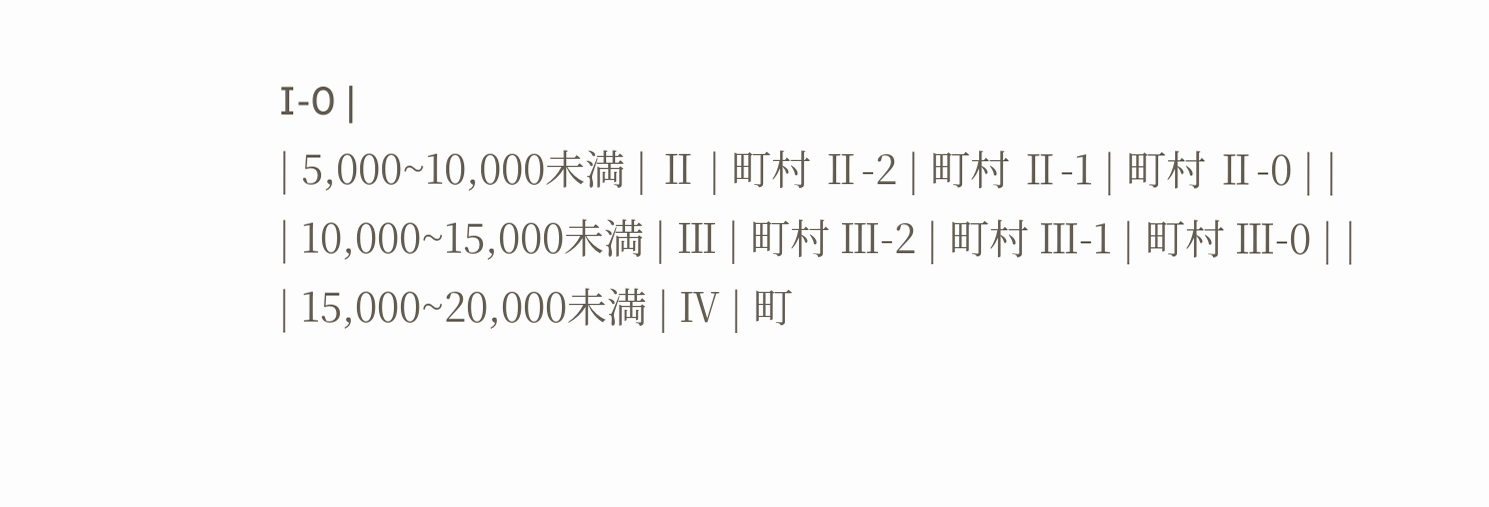I-0 |
| 5,000~10,000未満 | Ⅱ | 町村 Ⅱ-2 | 町村 Ⅱ-1 | 町村 Ⅱ-0 | |
| 10,000~15,000未満 | Ⅲ | 町村 Ⅲ-2 | 町村 Ⅲ-1 | 町村 Ⅲ-0 | |
| 15,000~20,000未満 | Ⅳ | 町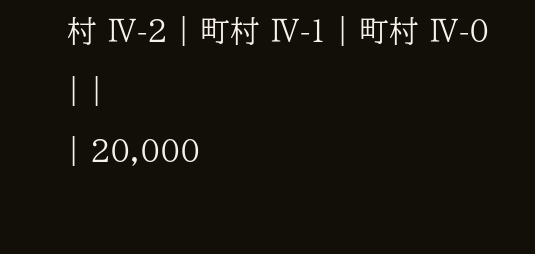村 Ⅳ-2 | 町村 Ⅳ-1 | 町村 Ⅳ-0 | |
| 20,000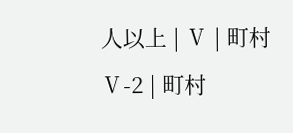人以上 | Ⅴ | 町村 Ⅴ-2 | 町村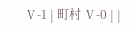Ⅴ-1 | 町村 Ⅴ-0 | |